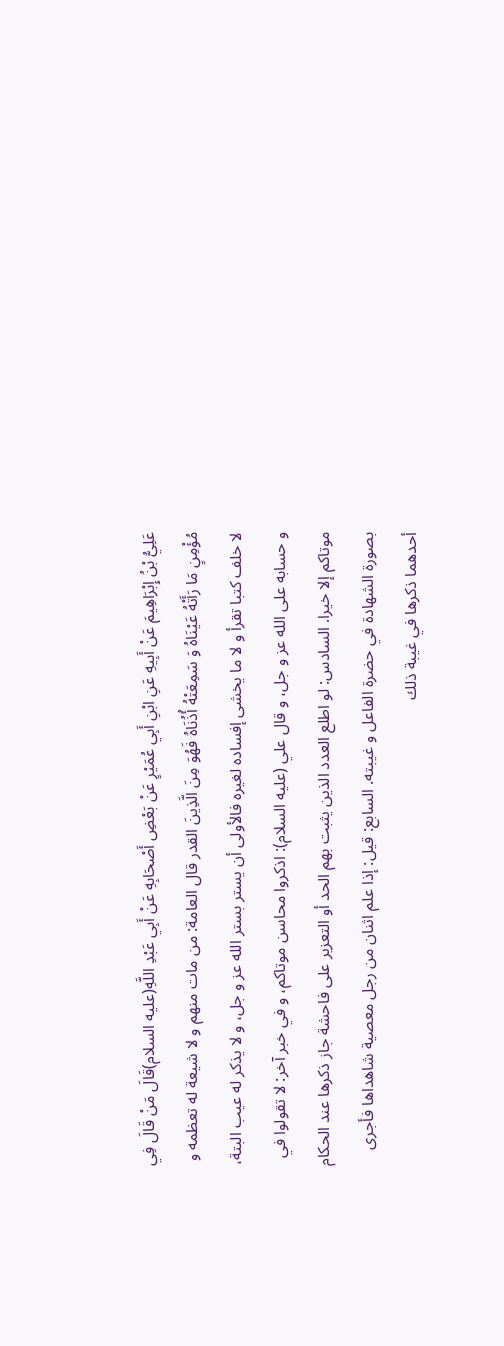عَلِيُّ بْنُ إِبْرَاهِيمَ عَنْ أَبِيهِ عَنِ ابْنِ أَبِي عُمَيْرٍ عَنْ بَعْضِ أَصْحَابِهِ عَنْ أَبِي عَبْدِ اللَّهِ(عليه السلام)قَالَ مَنْ قَالَ فِي مُؤْمِنٍ مَا رَأَتْهُ عَيْنَاهُ وَ سَمِعَتْهُ أُذُنَاهُ فَهُوَ مِنَ الَّذِينَ القدر قال العامة: من مات منهم و لا شيعة له تعظمه و لا خلف كتبا تقرأ و لا ما يخشى إفساده لغيره فالأولى أن يستر بستر الله عز و جل، و لا يذكر له عيب البتة، و حسابه على الله عز و جل، و قال علي (عليه السلام): اذكروا محاسن موتاكم، و في خبر آخر: لا تقولوا في موتاكم إلا خيرا. السادس: لو اطلع العدد الذين يثبت بهم الحد أو التعزير على فاحشة جاز ذكرها عند الحكام بصورة الشهادة في حضرة الفاعل و غيبته. السابع: قيل: إذا علم اثنان من رجل معصية شاهداها فأجرى أحدهما ذكرها في غيبة ذلك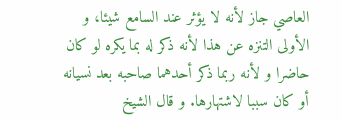العاصي جاز لأنه لا يؤثر عند السامع شيئا، و الأولى التنزه عن هذا لأنه ذكر له بما يكره لو كان حاضرا و لأنه ربما ذكر أحدهما صاحبه بعد نسيانه أو كان سببا لاشتهارها. و قال الشيخ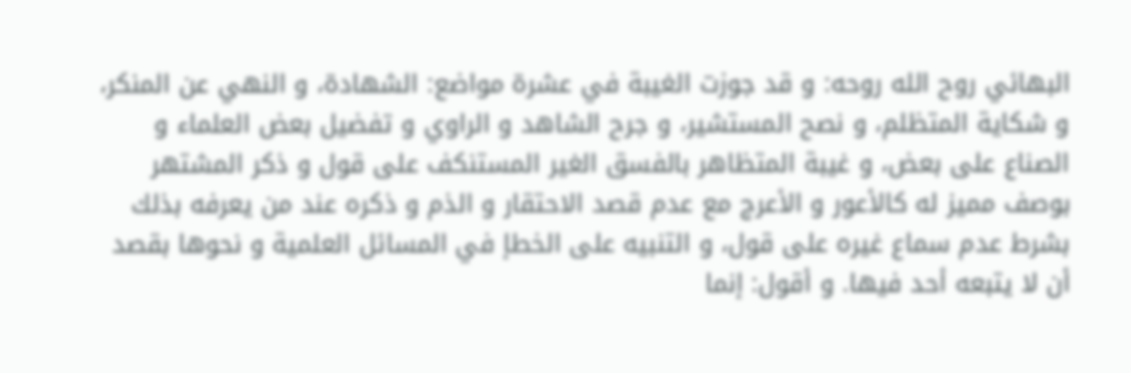البهائي روح الله روحه: و قد جوزت الغيبة في عشرة مواضع: الشهادة، و النهي عن المنكر، و شكاية المتظلم، و نصح المستشير، و جرح الشاهد و الراوي و تفضيل بعض العلماء و الصناع على بعض، و غيبة المتظاهر بالفسق الغير المستنكف على قول و ذكر المشتهر بوصف مميز له كالأعور و الأعرج مع عدم قصد الاحتقار و الذم و ذكره عند من يعرفه بذلك بشرط عدم سماع غيره على قول، و التنبيه على الخطإ في المسائل العلمية و نحوها بقصد أن لا يتبعه أحد فيها. و أقول: إنما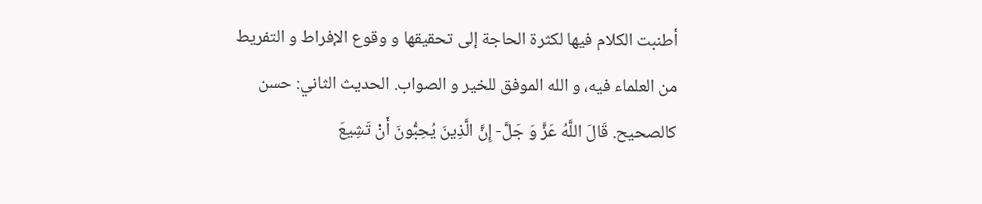أطنبت الكلام فيها لكثرة الحاجة إلى تحقيقها و وقوع الإفراط و التفريط من العلماء فيه، و الله الموفق للخير و الصواب. الحديث الثاني: حسن كالصحيح. قَالَ اللَّهُ عَزَّ وَ جَلَّ- إِنَّ الَّذِينَ يُحِبُّونَ أَنْ تَشِيعَ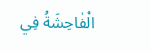الْفٰاحِشَةُ فِي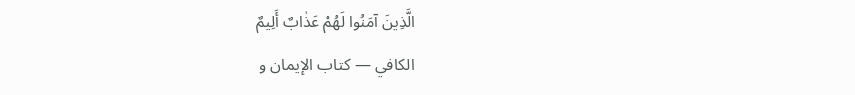الَّذِينَ آمَنُوا لَهُمْ عَذٰابٌ أَلِيمٌ
الكافي — كتاب الإيمان و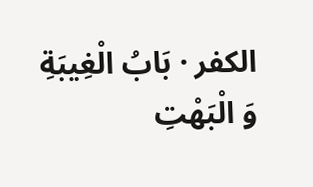الكفر · بَابُ الْغِيبَةِ وَ الْبَهْتِ